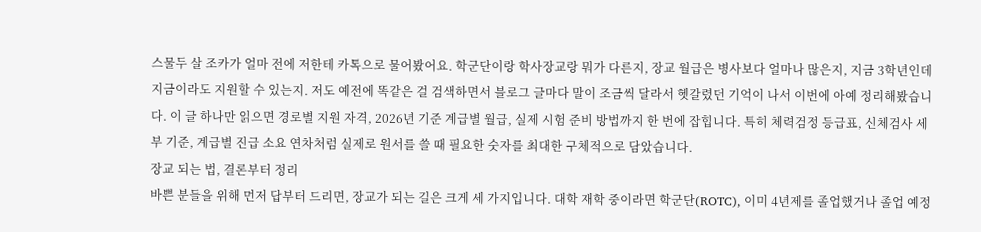스물두 살 조카가 얼마 전에 저한테 카톡으로 물어봤어요. 학군단이랑 학사장교랑 뭐가 다른지, 장교 월급은 병사보다 얼마나 많은지, 지금 3학년인데 지금이라도 지원할 수 있는지. 저도 예전에 똑같은 걸 검색하면서 블로그 글마다 말이 조금씩 달라서 헷갈렸던 기억이 나서 이번에 아예 정리해봤습니다. 이 글 하나만 읽으면 경로별 지원 자격, 2026년 기준 계급별 월급, 실제 시험 준비 방법까지 한 번에 잡힙니다. 특히 체력검정 등급표, 신체검사 세부 기준, 계급별 진급 소요 연차처럼 실제로 원서를 쓸 때 필요한 숫자를 최대한 구체적으로 담았습니다.
장교 되는 법, 결론부터 정리
바쁜 분들을 위해 먼저 답부터 드리면, 장교가 되는 길은 크게 세 가지입니다. 대학 재학 중이라면 학군단(ROTC), 이미 4년제를 졸업했거나 졸업 예정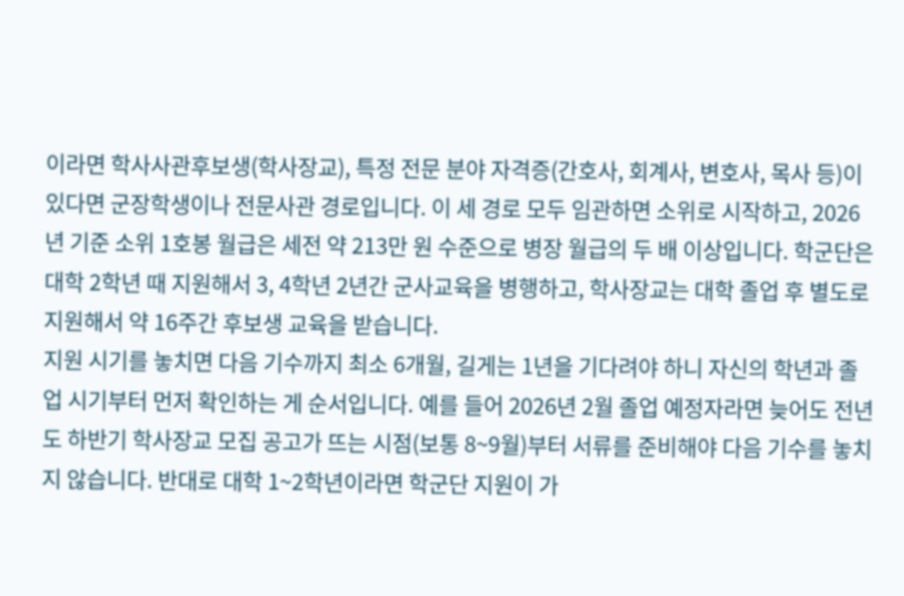이라면 학사사관후보생(학사장교), 특정 전문 분야 자격증(간호사, 회계사, 변호사, 목사 등)이 있다면 군장학생이나 전문사관 경로입니다. 이 세 경로 모두 임관하면 소위로 시작하고, 2026년 기준 소위 1호봉 월급은 세전 약 213만 원 수준으로 병장 월급의 두 배 이상입니다. 학군단은 대학 2학년 때 지원해서 3, 4학년 2년간 군사교육을 병행하고, 학사장교는 대학 졸업 후 별도로 지원해서 약 16주간 후보생 교육을 받습니다.
지원 시기를 놓치면 다음 기수까지 최소 6개월, 길게는 1년을 기다려야 하니 자신의 학년과 졸업 시기부터 먼저 확인하는 게 순서입니다. 예를 들어 2026년 2월 졸업 예정자라면 늦어도 전년도 하반기 학사장교 모집 공고가 뜨는 시점(보통 8~9월)부터 서류를 준비해야 다음 기수를 놓치지 않습니다. 반대로 대학 1~2학년이라면 학군단 지원이 가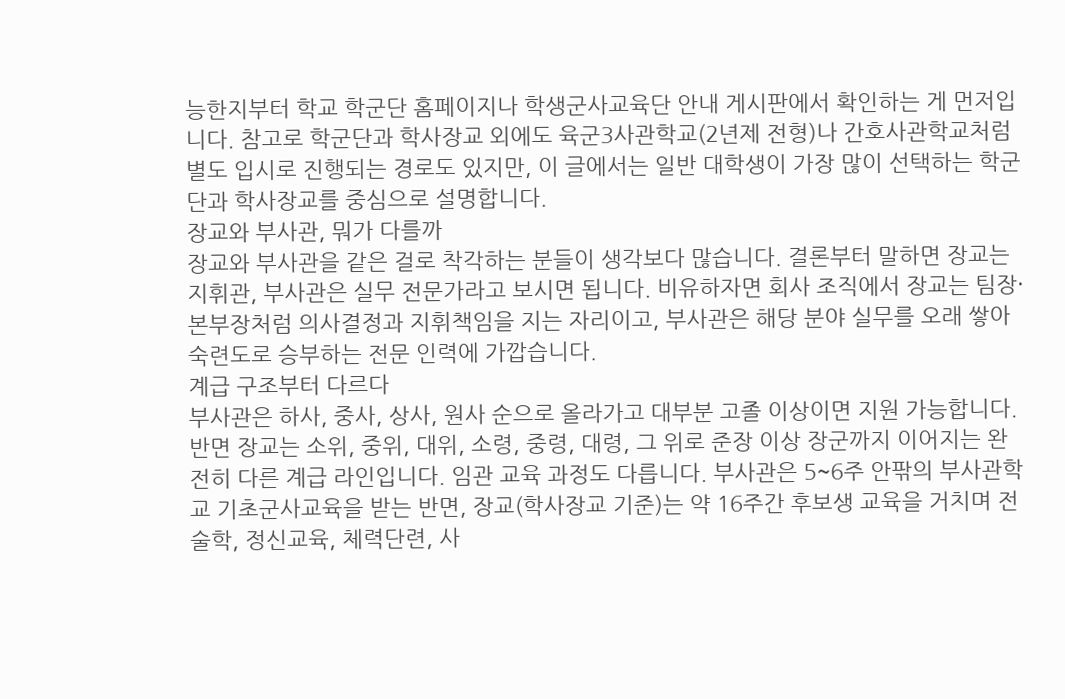능한지부터 학교 학군단 홈페이지나 학생군사교육단 안내 게시판에서 확인하는 게 먼저입니다. 참고로 학군단과 학사장교 외에도 육군3사관학교(2년제 전형)나 간호사관학교처럼 별도 입시로 진행되는 경로도 있지만, 이 글에서는 일반 대학생이 가장 많이 선택하는 학군단과 학사장교를 중심으로 설명합니다.
장교와 부사관, 뭐가 다를까
장교와 부사관을 같은 걸로 착각하는 분들이 생각보다 많습니다. 결론부터 말하면 장교는 지휘관, 부사관은 실무 전문가라고 보시면 됩니다. 비유하자면 회사 조직에서 장교는 팀장·본부장처럼 의사결정과 지휘책임을 지는 자리이고, 부사관은 해당 분야 실무를 오래 쌓아 숙련도로 승부하는 전문 인력에 가깝습니다.
계급 구조부터 다르다
부사관은 하사, 중사, 상사, 원사 순으로 올라가고 대부분 고졸 이상이면 지원 가능합니다. 반면 장교는 소위, 중위, 대위, 소령, 중령, 대령, 그 위로 준장 이상 장군까지 이어지는 완전히 다른 계급 라인입니다. 임관 교육 과정도 다릅니다. 부사관은 5~6주 안팎의 부사관학교 기초군사교육을 받는 반면, 장교(학사장교 기준)는 약 16주간 후보생 교육을 거치며 전술학, 정신교육, 체력단련, 사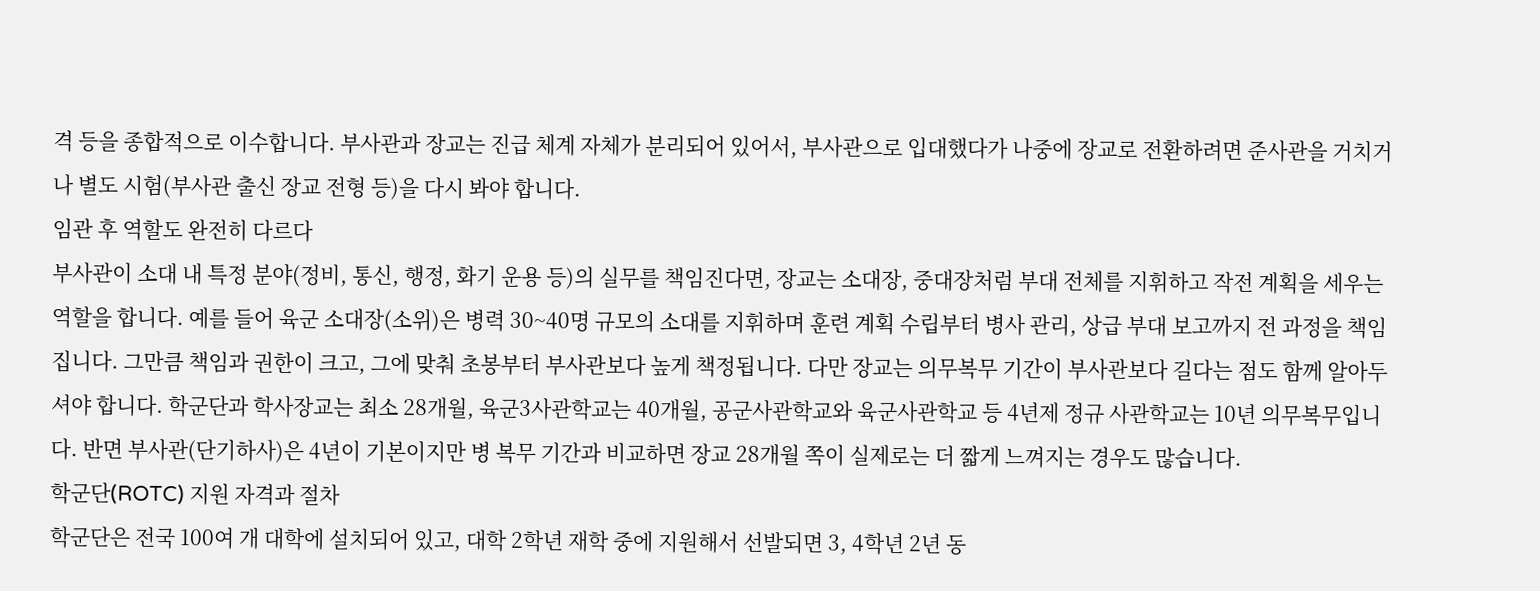격 등을 종합적으로 이수합니다. 부사관과 장교는 진급 체계 자체가 분리되어 있어서, 부사관으로 입대했다가 나중에 장교로 전환하려면 준사관을 거치거나 별도 시험(부사관 출신 장교 전형 등)을 다시 봐야 합니다.
임관 후 역할도 완전히 다르다
부사관이 소대 내 특정 분야(정비, 통신, 행정, 화기 운용 등)의 실무를 책임진다면, 장교는 소대장, 중대장처럼 부대 전체를 지휘하고 작전 계획을 세우는 역할을 합니다. 예를 들어 육군 소대장(소위)은 병력 30~40명 규모의 소대를 지휘하며 훈련 계획 수립부터 병사 관리, 상급 부대 보고까지 전 과정을 책임집니다. 그만큼 책임과 권한이 크고, 그에 맞춰 초봉부터 부사관보다 높게 책정됩니다. 다만 장교는 의무복무 기간이 부사관보다 길다는 점도 함께 알아두셔야 합니다. 학군단과 학사장교는 최소 28개월, 육군3사관학교는 40개월, 공군사관학교와 육군사관학교 등 4년제 정규 사관학교는 10년 의무복무입니다. 반면 부사관(단기하사)은 4년이 기본이지만 병 복무 기간과 비교하면 장교 28개월 쪽이 실제로는 더 짧게 느껴지는 경우도 많습니다.
학군단(ROTC) 지원 자격과 절차
학군단은 전국 100여 개 대학에 설치되어 있고, 대학 2학년 재학 중에 지원해서 선발되면 3, 4학년 2년 동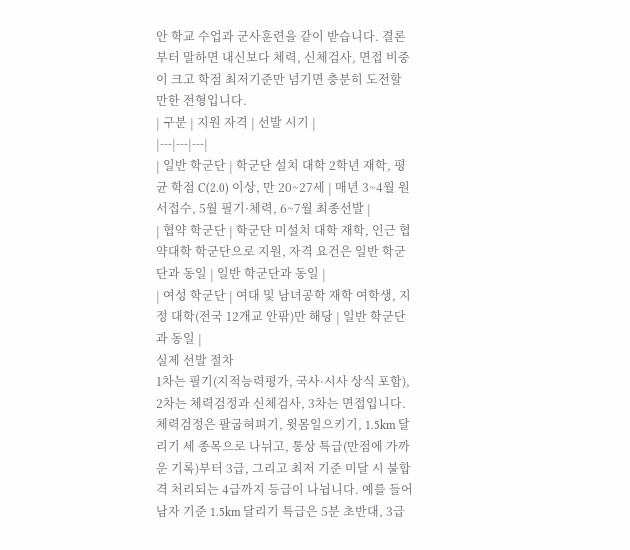안 학교 수업과 군사훈련을 같이 받습니다. 결론부터 말하면 내신보다 체력, 신체검사, 면접 비중이 크고 학점 최저기준만 넘기면 충분히 도전할 만한 전형입니다.
| 구분 | 지원 자격 | 선발 시기 |
|---|---|---|
| 일반 학군단 | 학군단 설치 대학 2학년 재학, 평균 학점 C(2.0) 이상, 만 20~27세 | 매년 3~4월 원서접수, 5월 필기·체력, 6~7월 최종선발 |
| 협약 학군단 | 학군단 미설치 대학 재학, 인근 협약대학 학군단으로 지원, 자격 요건은 일반 학군단과 동일 | 일반 학군단과 동일 |
| 여성 학군단 | 여대 및 남녀공학 재학 여학생, 지정 대학(전국 12개교 안팎)만 해당 | 일반 학군단과 동일 |
실제 선발 절차
1차는 필기(지적능력평가, 국사·시사 상식 포함), 2차는 체력검정과 신체검사, 3차는 면접입니다. 체력검정은 팔굽혀펴기, 윗몸일으키기, 1.5km 달리기 세 종목으로 나뉘고, 통상 특급(만점에 가까운 기록)부터 3급, 그리고 최저 기준 미달 시 불합격 처리되는 4급까지 등급이 나뉩니다. 예를 들어 남자 기준 1.5km 달리기 특급은 5분 초반대, 3급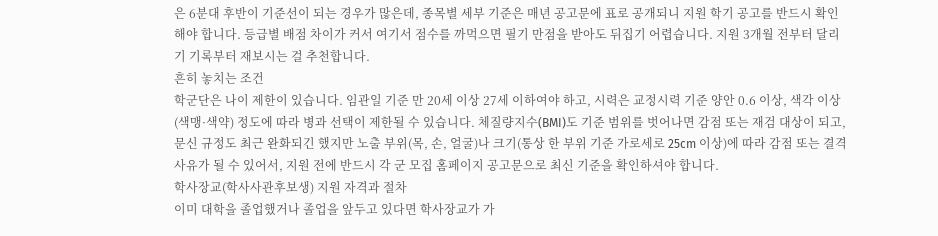은 6분대 후반이 기준선이 되는 경우가 많은데, 종목별 세부 기준은 매년 공고문에 표로 공개되니 지원 학기 공고를 반드시 확인해야 합니다. 등급별 배점 차이가 커서 여기서 점수를 까먹으면 필기 만점을 받아도 뒤집기 어렵습니다. 지원 3개월 전부터 달리기 기록부터 재보시는 걸 추천합니다.
흔히 놓치는 조건
학군단은 나이 제한이 있습니다. 임관일 기준 만 20세 이상 27세 이하여야 하고, 시력은 교정시력 기준 양안 0.6 이상, 색각 이상(색맹·색약) 정도에 따라 병과 선택이 제한될 수 있습니다. 체질량지수(BMI)도 기준 범위를 벗어나면 감점 또는 재검 대상이 되고, 문신 규정도 최근 완화되긴 했지만 노출 부위(목, 손, 얼굴)나 크기(통상 한 부위 기준 가로세로 25cm 이상)에 따라 감점 또는 결격 사유가 될 수 있어서, 지원 전에 반드시 각 군 모집 홈페이지 공고문으로 최신 기준을 확인하셔야 합니다.
학사장교(학사사관후보생) 지원 자격과 절차
이미 대학을 졸업했거나 졸업을 앞두고 있다면 학사장교가 가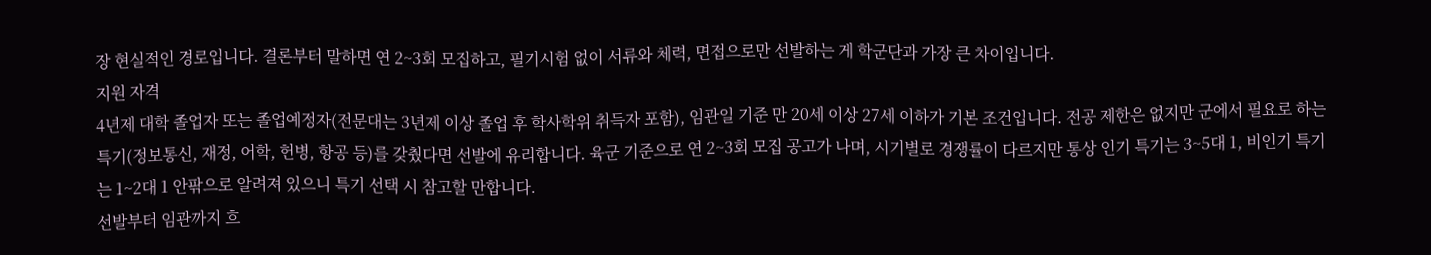장 현실적인 경로입니다. 결론부터 말하면 연 2~3회 모집하고, 필기시험 없이 서류와 체력, 면접으로만 선발하는 게 학군단과 가장 큰 차이입니다.
지원 자격
4년제 대학 졸업자 또는 졸업예정자(전문대는 3년제 이상 졸업 후 학사학위 취득자 포함), 임관일 기준 만 20세 이상 27세 이하가 기본 조건입니다. 전공 제한은 없지만 군에서 필요로 하는 특기(정보통신, 재정, 어학, 헌병, 항공 등)를 갖췄다면 선발에 유리합니다. 육군 기준으로 연 2~3회 모집 공고가 나며, 시기별로 경쟁률이 다르지만 통상 인기 특기는 3~5대 1, 비인기 특기는 1~2대 1 안팎으로 알려져 있으니 특기 선택 시 참고할 만합니다.
선발부터 임관까지 흐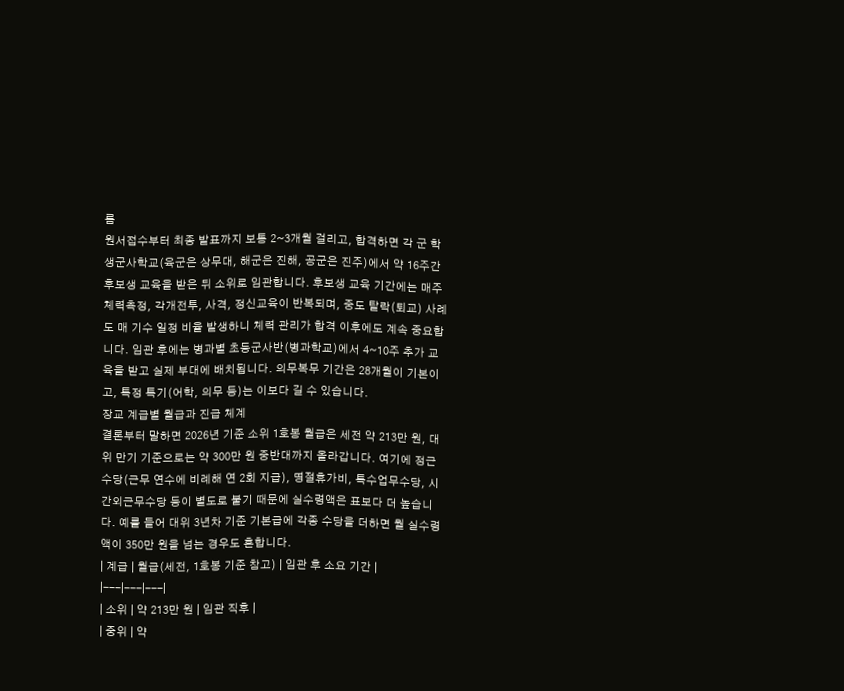름
원서접수부터 최종 발표까지 보통 2~3개월 걸리고, 합격하면 각 군 학생군사학교(육군은 상무대, 해군은 진해, 공군은 진주)에서 약 16주간 후보생 교육을 받은 뒤 소위로 임관합니다. 후보생 교육 기간에는 매주 체력측정, 각개전투, 사격, 정신교육이 반복되며, 중도 탈락(퇴교) 사례도 매 기수 일정 비율 발생하니 체력 관리가 합격 이후에도 계속 중요합니다. 임관 후에는 병과별 초등군사반(병과학교)에서 4~10주 추가 교육을 받고 실제 부대에 배치됩니다. 의무복무 기간은 28개월이 기본이고, 특정 특기(어학, 의무 등)는 이보다 길 수 있습니다.
장교 계급별 월급과 진급 체계
결론부터 말하면 2026년 기준 소위 1호봉 월급은 세전 약 213만 원, 대위 만기 기준으로는 약 300만 원 중반대까지 올라갑니다. 여기에 정근수당(근무 연수에 비례해 연 2회 지급), 명절휴가비, 특수업무수당, 시간외근무수당 등이 별도로 붙기 때문에 실수령액은 표보다 더 높습니다. 예를 들어 대위 3년차 기준 기본급에 각종 수당을 더하면 월 실수령액이 350만 원을 넘는 경우도 흔합니다.
| 계급 | 월급(세전, 1호봉 기준 참고) | 임관 후 소요 기간 |
|---|---|---|
| 소위 | 약 213만 원 | 임관 직후 |
| 중위 | 약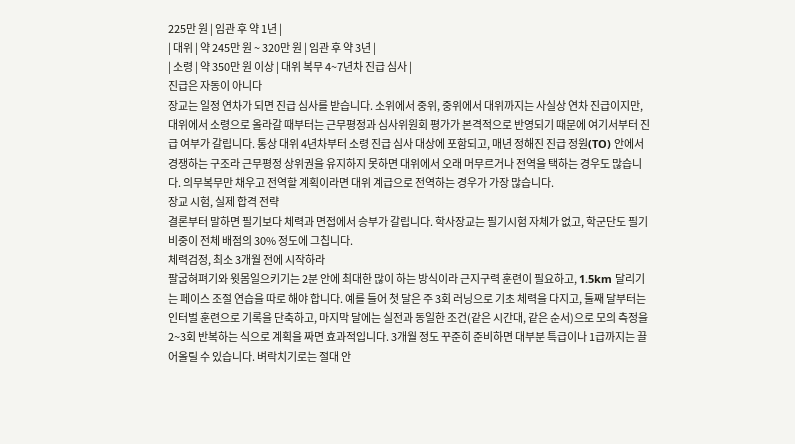225만 원 | 임관 후 약 1년 |
| 대위 | 약 245만 원 ~ 320만 원 | 임관 후 약 3년 |
| 소령 | 약 350만 원 이상 | 대위 복무 4~7년차 진급 심사 |
진급은 자동이 아니다
장교는 일정 연차가 되면 진급 심사를 받습니다. 소위에서 중위, 중위에서 대위까지는 사실상 연차 진급이지만, 대위에서 소령으로 올라갈 때부터는 근무평정과 심사위원회 평가가 본격적으로 반영되기 때문에 여기서부터 진급 여부가 갈립니다. 통상 대위 4년차부터 소령 진급 심사 대상에 포함되고, 매년 정해진 진급 정원(TO) 안에서 경쟁하는 구조라 근무평정 상위권을 유지하지 못하면 대위에서 오래 머무르거나 전역을 택하는 경우도 많습니다. 의무복무만 채우고 전역할 계획이라면 대위 계급으로 전역하는 경우가 가장 많습니다.
장교 시험, 실제 합격 전략
결론부터 말하면 필기보다 체력과 면접에서 승부가 갈립니다. 학사장교는 필기시험 자체가 없고, 학군단도 필기 비중이 전체 배점의 30% 정도에 그칩니다.
체력검정, 최소 3개월 전에 시작하라
팔굽혀펴기와 윗몸일으키기는 2분 안에 최대한 많이 하는 방식이라 근지구력 훈련이 필요하고, 1.5km 달리기는 페이스 조절 연습을 따로 해야 합니다. 예를 들어 첫 달은 주 3회 러닝으로 기초 체력을 다지고, 둘째 달부터는 인터벌 훈련으로 기록을 단축하고, 마지막 달에는 실전과 동일한 조건(같은 시간대, 같은 순서)으로 모의 측정을 2~3회 반복하는 식으로 계획을 짜면 효과적입니다. 3개월 정도 꾸준히 준비하면 대부분 특급이나 1급까지는 끌어올릴 수 있습니다. 벼락치기로는 절대 안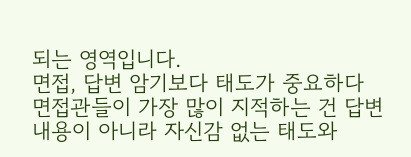되는 영역입니다.
면접, 답변 암기보다 태도가 중요하다
면접관들이 가장 많이 지적하는 건 답변 내용이 아니라 자신감 없는 태도와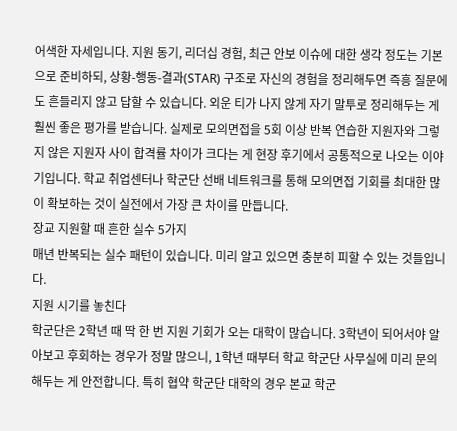어색한 자세입니다. 지원 동기, 리더십 경험, 최근 안보 이슈에 대한 생각 정도는 기본으로 준비하되, 상황-행동-결과(STAR) 구조로 자신의 경험을 정리해두면 즉흥 질문에도 흔들리지 않고 답할 수 있습니다. 외운 티가 나지 않게 자기 말투로 정리해두는 게 훨씬 좋은 평가를 받습니다. 실제로 모의면접을 5회 이상 반복 연습한 지원자와 그렇지 않은 지원자 사이 합격률 차이가 크다는 게 현장 후기에서 공통적으로 나오는 이야기입니다. 학교 취업센터나 학군단 선배 네트워크를 통해 모의면접 기회를 최대한 많이 확보하는 것이 실전에서 가장 큰 차이를 만듭니다.
장교 지원할 때 흔한 실수 5가지
매년 반복되는 실수 패턴이 있습니다. 미리 알고 있으면 충분히 피할 수 있는 것들입니다.
지원 시기를 놓친다
학군단은 2학년 때 딱 한 번 지원 기회가 오는 대학이 많습니다. 3학년이 되어서야 알아보고 후회하는 경우가 정말 많으니, 1학년 때부터 학교 학군단 사무실에 미리 문의해두는 게 안전합니다. 특히 협약 학군단 대학의 경우 본교 학군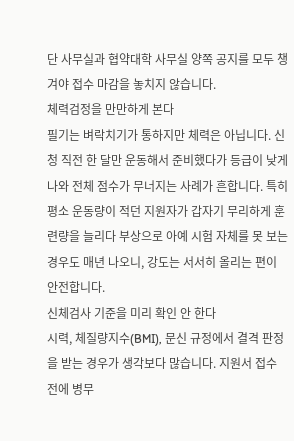단 사무실과 협약대학 사무실 양쪽 공지를 모두 챙겨야 접수 마감을 놓치지 않습니다.
체력검정을 만만하게 본다
필기는 벼락치기가 통하지만 체력은 아닙니다. 신청 직전 한 달만 운동해서 준비했다가 등급이 낮게 나와 전체 점수가 무너지는 사례가 흔합니다. 특히 평소 운동량이 적던 지원자가 갑자기 무리하게 훈련량을 늘리다 부상으로 아예 시험 자체를 못 보는 경우도 매년 나오니, 강도는 서서히 올리는 편이 안전합니다.
신체검사 기준을 미리 확인 안 한다
시력, 체질량지수(BMI), 문신 규정에서 결격 판정을 받는 경우가 생각보다 많습니다. 지원서 접수 전에 병무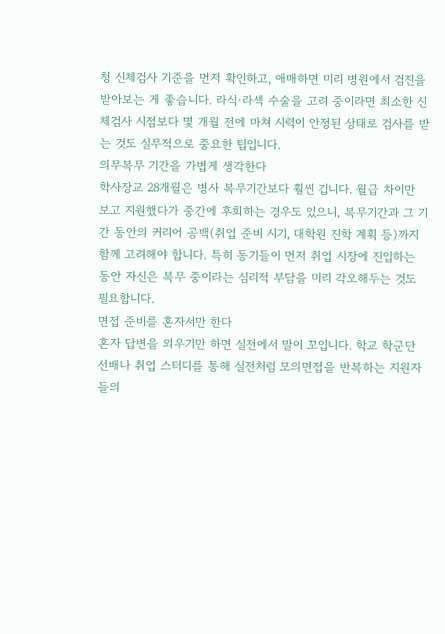청 신체검사 기준을 먼저 확인하고, 애매하면 미리 병원에서 검진을 받아보는 게 좋습니다. 라식·라섹 수술을 고려 중이라면 최소한 신체검사 시점보다 몇 개월 전에 마쳐 시력이 안정된 상태로 검사를 받는 것도 실무적으로 중요한 팁입니다.
의무복무 기간을 가볍게 생각한다
학사장교 28개월은 병사 복무기간보다 훨씬 깁니다. 월급 차이만 보고 지원했다가 중간에 후회하는 경우도 있으니, 복무기간과 그 기간 동안의 커리어 공백(취업 준비 시기, 대학원 진학 계획 등)까지 함께 고려해야 합니다. 특히 동기들이 먼저 취업 시장에 진입하는 동안 자신은 복무 중이라는 심리적 부담을 미리 각오해두는 것도 필요합니다.
면접 준비를 혼자서만 한다
혼자 답변을 외우기만 하면 실전에서 말이 꼬입니다. 학교 학군단 선배나 취업 스터디를 통해 실전처럼 모의면접을 반복하는 지원자들의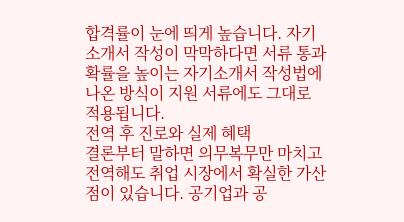합격률이 눈에 띄게 높습니다. 자기소개서 작성이 막막하다면 서류 통과 확률을 높이는 자기소개서 작성법에 나온 방식이 지원 서류에도 그대로 적용됩니다.
전역 후 진로와 실제 혜택
결론부터 말하면 의무복무만 마치고 전역해도 취업 시장에서 확실한 가산점이 있습니다. 공기업과 공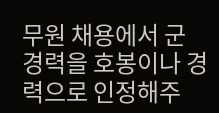무원 채용에서 군 경력을 호봉이나 경력으로 인정해주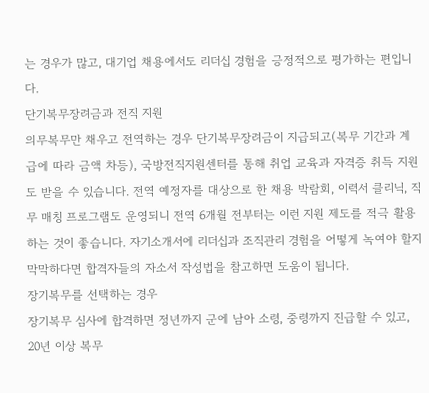는 경우가 많고, 대기업 채용에서도 리더십 경험을 긍정적으로 평가하는 편입니다.
단기복무장려금과 전직 지원
의무복무만 채우고 전역하는 경우 단기복무장려금이 지급되고(복무 기간과 계급에 따라 금액 차등), 국방전직지원센터를 통해 취업 교육과 자격증 취득 지원도 받을 수 있습니다. 전역 예정자를 대상으로 한 채용 박람회, 이력서 클리닉, 직무 매칭 프로그램도 운영되니 전역 6개월 전부터는 이런 지원 제도를 적극 활용하는 것이 좋습니다. 자기소개서에 리더십과 조직관리 경험을 어떻게 녹여야 할지 막막하다면 합격자들의 자소서 작성법을 참고하면 도움이 됩니다.
장기복무를 선택하는 경우
장기복무 심사에 합격하면 정년까지 군에 남아 소령, 중령까지 진급할 수 있고, 20년 이상 복무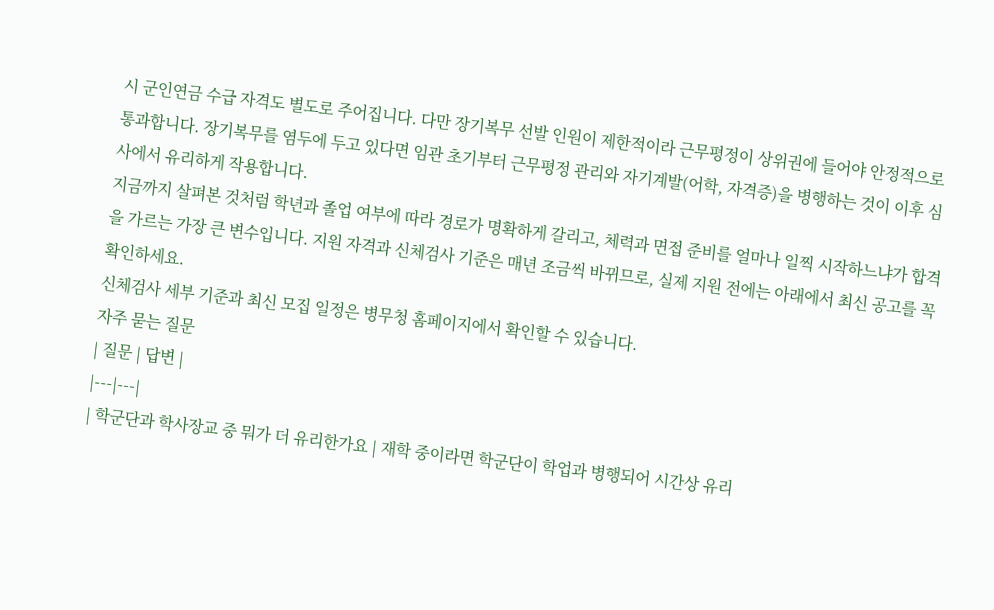시 군인연금 수급 자격도 별도로 주어집니다. 다만 장기복무 선발 인원이 제한적이라 근무평정이 상위권에 들어야 안정적으로 통과합니다. 장기복무를 염두에 두고 있다면 임관 초기부터 근무평정 관리와 자기계발(어학, 자격증)을 병행하는 것이 이후 심사에서 유리하게 작용합니다.
지금까지 살펴본 것처럼 학년과 졸업 여부에 따라 경로가 명확하게 갈리고, 체력과 면접 준비를 얼마나 일찍 시작하느냐가 합격을 가르는 가장 큰 변수입니다. 지원 자격과 신체검사 기준은 매년 조금씩 바뀌므로, 실제 지원 전에는 아래에서 최신 공고를 꼭 확인하세요.
신체검사 세부 기준과 최신 모집 일정은 병무청 홈페이지에서 확인할 수 있습니다.
자주 묻는 질문
| 질문 | 답변 |
|---|---|
| 학군단과 학사장교 중 뭐가 더 유리한가요 | 재학 중이라면 학군단이 학업과 병행되어 시간상 유리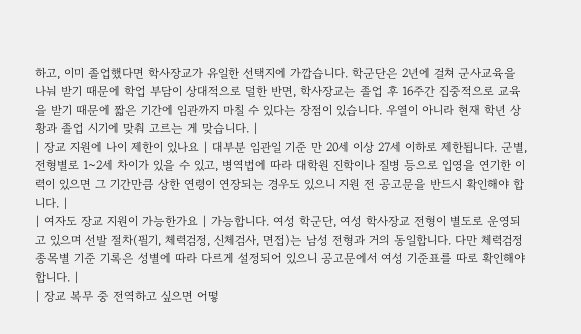하고, 이미 졸업했다면 학사장교가 유일한 선택지에 가깝습니다. 학군단은 2년에 걸쳐 군사교육을 나눠 받기 때문에 학업 부담이 상대적으로 덜한 반면, 학사장교는 졸업 후 16주간 집중적으로 교육을 받기 때문에 짧은 기간에 임관까지 마칠 수 있다는 장점이 있습니다. 우열이 아니라 현재 학년 상황과 졸업 시기에 맞춰 고르는 게 맞습니다. |
| 장교 지원에 나이 제한이 있나요 | 대부분 임관일 기준 만 20세 이상 27세 이하로 제한됩니다. 군별, 전형별로 1~2세 차이가 있을 수 있고, 병역법에 따라 대학원 진학이나 질병 등으로 입영을 연기한 이력이 있으면 그 기간만큼 상한 연령이 연장되는 경우도 있으니 지원 전 공고문을 반드시 확인해야 합니다. |
| 여자도 장교 지원이 가능한가요 | 가능합니다. 여성 학군단, 여성 학사장교 전형이 별도로 운영되고 있으며 선발 절차(필기, 체력검정, 신체검사, 면접)는 남성 전형과 거의 동일합니다. 다만 체력검정 종목별 기준 기록은 성별에 따라 다르게 설정되어 있으니 공고문에서 여성 기준표를 따로 확인해야 합니다. |
| 장교 복무 중 전역하고 싶으면 어떻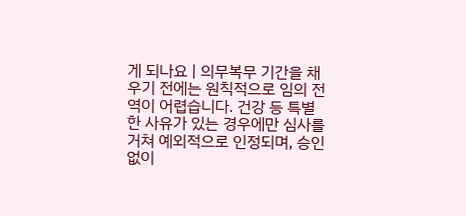게 되나요 | 의무복무 기간을 채우기 전에는 원칙적으로 임의 전역이 어렵습니다. 건강 등 특별한 사유가 있는 경우에만 심사를 거쳐 예외적으로 인정되며, 승인 없이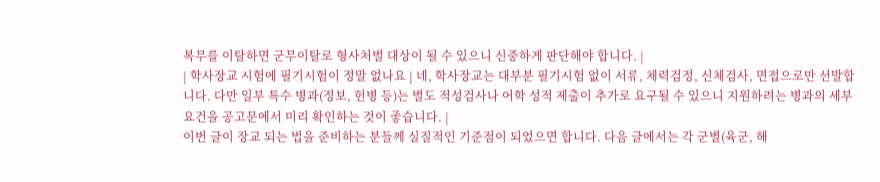복무를 이탈하면 군무이탈로 형사처벌 대상이 될 수 있으니 신중하게 판단해야 합니다. |
| 학사장교 시험에 필기시험이 정말 없나요 | 네, 학사장교는 대부분 필기시험 없이 서류, 체력검정, 신체검사, 면접으로만 선발합니다. 다만 일부 특수 병과(정보, 헌병 등)는 별도 적성검사나 어학 성적 제출이 추가로 요구될 수 있으니 지원하려는 병과의 세부 요건을 공고문에서 미리 확인하는 것이 좋습니다. |
이번 글이 장교 되는 법을 준비하는 분들께 실질적인 기준점이 되었으면 합니다. 다음 글에서는 각 군별(육군, 해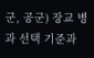군, 공군) 장교 병과 선택 기준과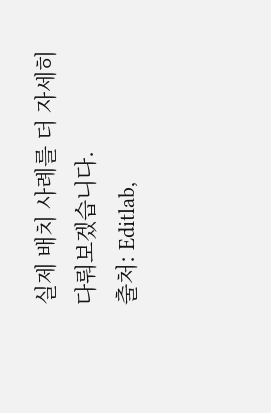실제 배치 사례를 더 자세히 다뤄보겠습니다.
출처: Editlab,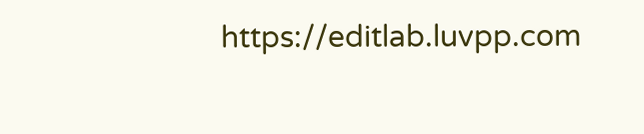https://editlab.luvpp.com